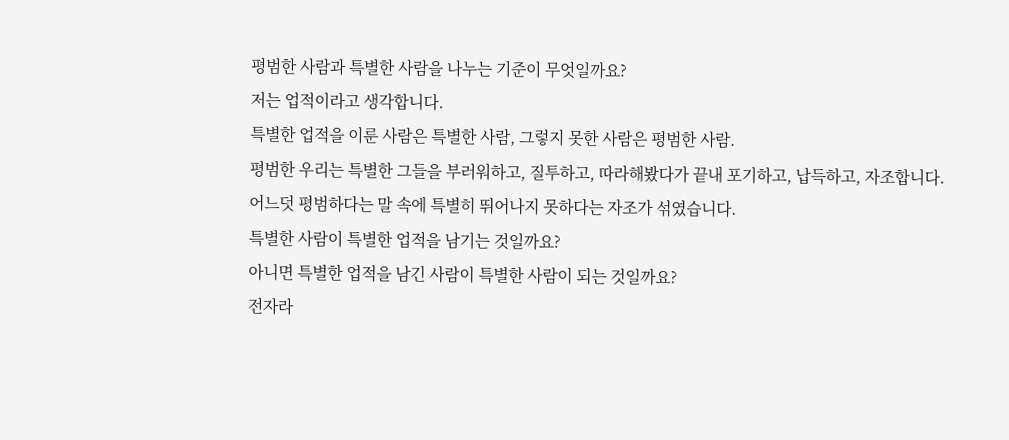평범한 사람과 특별한 사람을 나누는 기준이 무엇일까요?
저는 업적이라고 생각합니다.
특별한 업적을 이룬 사람은 특별한 사람, 그렇지 못한 사람은 평범한 사람.
평범한 우리는 특별한 그들을 부러워하고, 질투하고, 따라해봤다가 끝내 포기하고, 납득하고, 자조합니다.
어느덧 평범하다는 말 속에 특별히 뛰어나지 못하다는 자조가 섞였습니다.
특별한 사람이 특별한 업적을 남기는 것일까요?
아니면 특별한 업적을 남긴 사람이 특별한 사람이 되는 것일까요?
전자라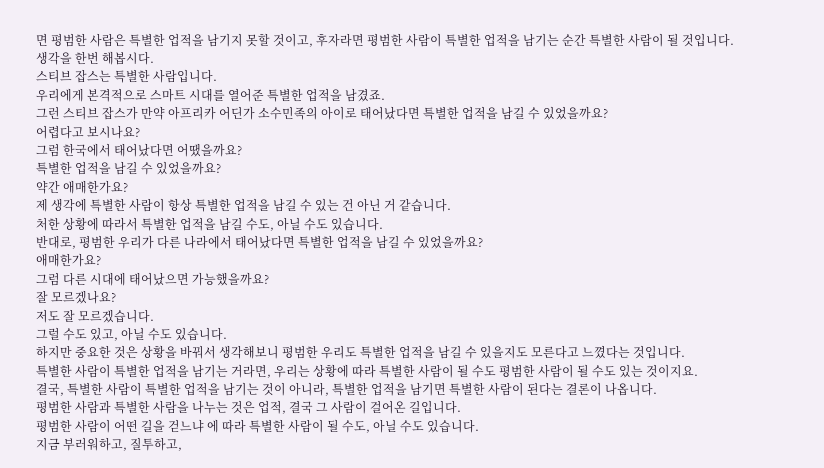면 평범한 사람은 특별한 업적을 남기지 못할 것이고, 후자라면 평범한 사람이 특별한 업적을 남기는 순간 특별한 사람이 될 것입니다.
생각을 한번 해봅시다.
스티브 잡스는 특별한 사람입니다.
우리에게 본격적으로 스마트 시대를 열어준 특별한 업적을 남겼죠.
그런 스티브 잡스가 만약 아프리카 어딘가 소수민족의 아이로 태어났다면 특별한 업적을 남길 수 있었을까요?
어렵다고 보시나요?
그럼 한국에서 태어났다면 어땠을까요?
특별한 업적을 남길 수 있었을까요?
약간 애매한가요?
제 생각에 특별한 사람이 항상 특별한 업적을 남길 수 있는 건 아닌 거 같습니다.
처한 상황에 따라서 특별한 업적을 남길 수도, 아닐 수도 있습니다.
반대로, 평범한 우리가 다른 나라에서 태어났다면 특별한 업적을 남길 수 있었을까요?
애매한가요?
그럼 다른 시대에 태어났으면 가능했을까요?
잘 모르겠나요?
저도 잘 모르겠습니다.
그럴 수도 있고, 아닐 수도 있습니다.
하지만 중요한 것은 상황을 바꿔서 생각해보니 평범한 우리도 특별한 업적을 남길 수 있을지도 모른다고 느꼈다는 것입니다.
특별한 사람이 특별한 업적을 남기는 거라면, 우리는 상황에 따라 특별한 사람이 될 수도 평범한 사람이 될 수도 있는 것이지요.
결국, 특별한 사람이 특별한 업적을 남기는 것이 아니라, 특별한 업적을 남기면 특별한 사람이 된다는 결론이 나옵니다.
평범한 사람과 특별한 사람을 나누는 것은 업적, 결국 그 사람이 걸어온 길입니다.
평범한 사람이 어떤 길을 걷느냐 에 따라 특별한 사람이 될 수도, 아닐 수도 있습니다.
지금 부러워하고, 질투하고,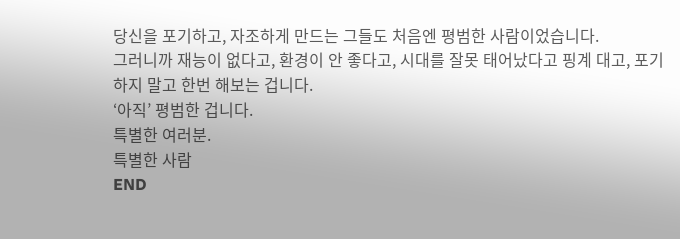당신을 포기하고, 자조하게 만드는 그들도 처음엔 평범한 사람이었습니다.
그러니까 재능이 없다고, 환경이 안 좋다고, 시대를 잘못 태어났다고 핑계 대고, 포기하지 말고 한번 해보는 겁니다.
‘아직’ 평범한 겁니다.
특별한 여러분.
특별한 사람
END